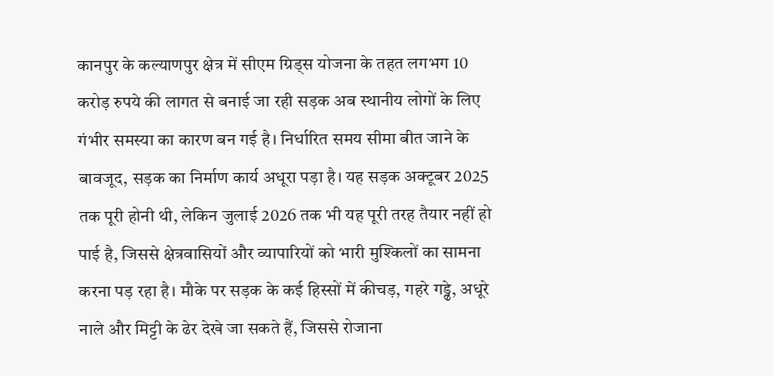कानपुर के कल्याणपुर क्षेत्र में सीएम ग्रिड्स योजना के तहत लगभग 10 करोड़ रुपये की लागत से बनाई जा रही सड़क अब स्थानीय लोगों के लिए गंभीर समस्या का कारण बन गई है। निर्धारित समय सीमा बीत जाने के बावजूद, सड़क का निर्माण कार्य अधूरा पड़ा है। यह सड़क अक्टूबर 2025 तक पूरी होनी थी, लेकिन जुलाई 2026 तक भी यह पूरी तरह तैयार नहीं हो पाई है, जिससे क्षेत्रवासियों और व्यापारियों को भारी मुश्किलों का सामना करना पड़ रहा है। मौके पर सड़क के कई हिस्सों में कीचड़, गहरे गड्ढे, अधूरे नाले और मिट्टी के ढेर देखे जा सकते हैं, जिससे रोजाना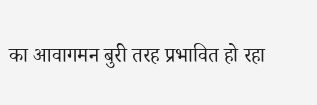का आवागमन बुरी तरह प्रभावित हो रहा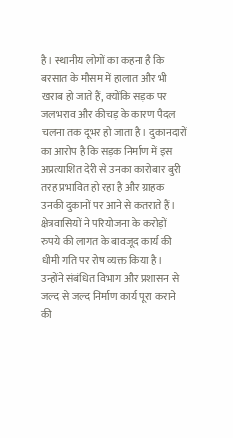है। स्थानीय लोगों का कहना है कि बरसात के मौसम में हालात और भी खराब हो जाते हैं, क्योंकि सड़क पर जलभराव और कीचड़ के कारण पैदल चलना तक दूभर हो जाता है। दुकानदारों का आरोप है कि सड़क निर्माण में इस अप्रत्याशित देरी से उनका कारोबार बुरी तरह प्रभावित हो रहा है और ग्राहक उनकी दुकानों पर आने से कतराते हैं। क्षेत्रवासियों ने परियोजना के करोड़ों रुपये की लागत के बावजूद कार्य की धीमी गति पर रोष व्यक्त किया है। उन्होंने संबंधित विभाग और प्रशासन से जल्द से जल्द निर्माण कार्य पूरा कराने की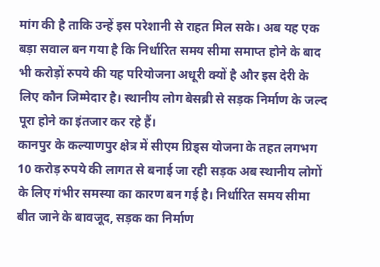मांग की है ताकि उन्हें इस परेशानी से राहत मिल सके। अब यह एक बड़ा सवाल बन गया है कि निर्धारित समय सीमा समाप्त होने के बाद भी करोड़ों रुपये की यह परियोजना अधूरी क्यों है और इस देरी के लिए कौन जिम्मेदार है। स्थानीय लोग बेसब्री से सड़क निर्माण के जल्द पूरा होने का इंतजार कर रहे हैं।
कानपुर के कल्याणपुर क्षेत्र में सीएम ग्रिड्स योजना के तहत लगभग 10 करोड़ रुपये की लागत से बनाई जा रही सड़क अब स्थानीय लोगों के लिए गंभीर समस्या का कारण बन गई है। निर्धारित समय सीमा बीत जाने के बावजूद, सड़क का निर्माण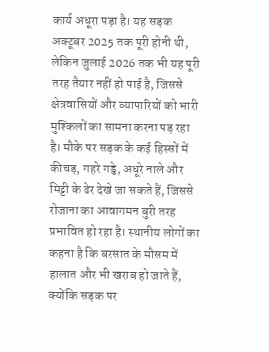कार्य अधूरा पड़ा है। यह सड़क अक्टूबर 2025 तक पूरी होनी थी, लेकिन जुलाई 2026 तक भी यह पूरी तरह तैयार नहीं हो पाई है, जिससे क्षेत्रवासियों और व्यापारियों को भारी मुश्किलों का सामना करना पड़ रहा है। मौके पर सड़क के कई हिस्सों में कीचड़, गहरे गड्ढे, अधूरे नाले और मिट्टी के ढेर देखे जा सकते हैं, जिससे रोजाना का आवागमन बुरी तरह प्रभावित हो रहा है। स्थानीय लोगों का कहना है कि बरसात के मौसम में हालात और भी खराब हो जाते हैं, क्योंकि सड़क पर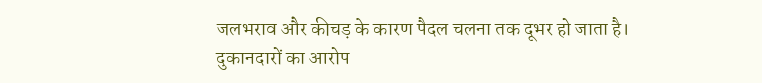जलभराव और कीचड़ के कारण पैदल चलना तक दूभर हो जाता है। दुकानदारों का आरोप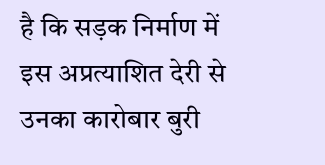है कि सड़क निर्माण में इस अप्रत्याशित देरी से उनका कारोबार बुरी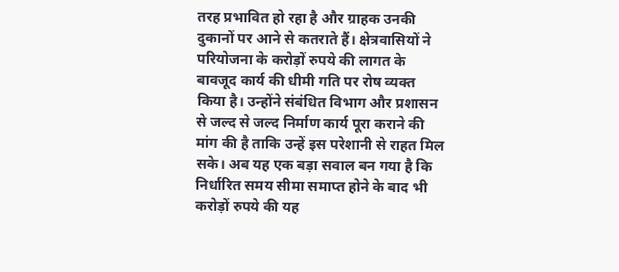तरह प्रभावित हो रहा है और ग्राहक उनकी दुकानों पर आने से कतराते हैं। क्षेत्रवासियों ने परियोजना के करोड़ों रुपये की लागत के बावजूद कार्य की धीमी गति पर रोष व्यक्त किया है। उन्होंने संबंधित विभाग और प्रशासन से जल्द से जल्द निर्माण कार्य पूरा कराने की मांग की है ताकि उन्हें इस परेशानी से राहत मिल सके। अब यह एक बड़ा सवाल बन गया है कि निर्धारित समय सीमा समाप्त होने के बाद भी करोड़ों रुपये की यह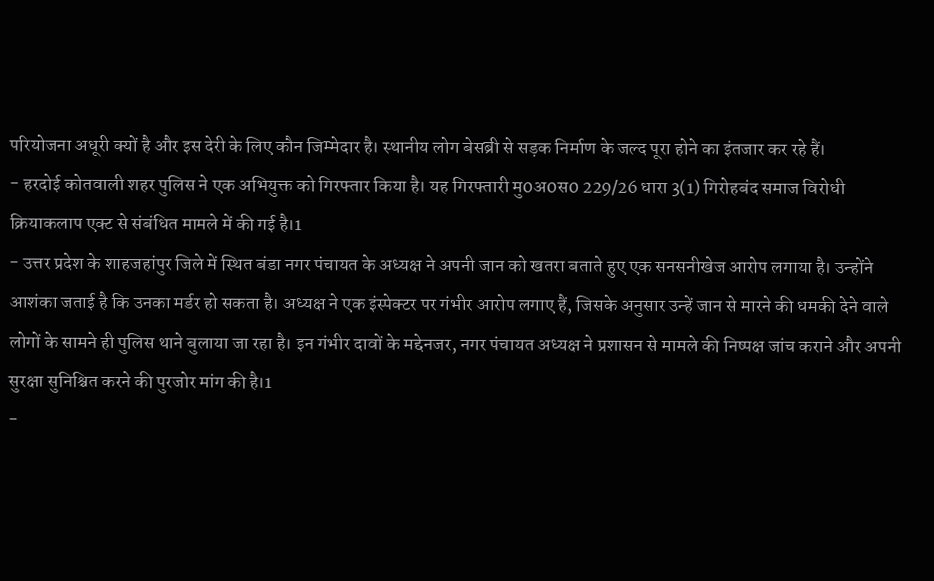परियोजना अधूरी क्यों है और इस देरी के लिए कौन जिम्मेदार है। स्थानीय लोग बेसब्री से सड़क निर्माण के जल्द पूरा होने का इंतजार कर रहे हैं।
- हरदोई कोतवाली शहर पुलिस ने एक अभियुक्त को गिरफ्तार किया है। यह गिरफ्तारी मु0अ0स0 229/26 धारा 3(1) गिरोहबंद समाज विरोधी क्रियाकलाप एक्ट से संबंधित मामले में की गई है।1
- उत्तर प्रदेश के शाहजहांपुर जिले में स्थित बंडा नगर पंचायत के अध्यक्ष ने अपनी जान को खतरा बताते हुए एक सनसनीखेज आरोप लगाया है। उन्होंने आशंका जताई है कि उनका मर्डर हो सकता है। अध्यक्ष ने एक इंस्पेक्टर पर गंभीर आरोप लगाए हैं, जिसके अनुसार उन्हें जान से मारने की धमकी देने वाले लोगों के सामने ही पुलिस थाने बुलाया जा रहा है। इन गंभीर दावों के मद्देनजर, नगर पंचायत अध्यक्ष ने प्रशासन से मामले की निष्पक्ष जांच कराने और अपनी सुरक्षा सुनिश्चित करने की पुरजोर मांग की है।1
-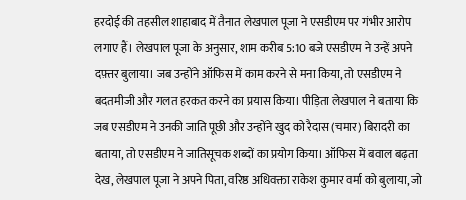हरदोई की तहसील शाहाबाद में तैनात लेखपाल पूजा ने एसडीएम पर गंभीर आरोप लगाए हैं। लेखपाल पूजा के अनुसार, शाम करीब 5:10 बजे एसडीएम ने उन्हें अपने दफ़्तर बुलाया। जब उन्होंने ऑफिस में काम करने से मना किया, तो एसडीएम ने बदतमीजी और गलत हरकत करने का प्रयास किया। पीड़िता लेखपाल ने बताया कि जब एसडीएम ने उनकी जाति पूछी और उन्होंने खुद को रैदास (चमार) बिरादरी का बताया, तो एसडीएम ने जातिसूचक शब्दों का प्रयोग किया। ऑफिस में बवाल बढ़ता देख, लेखपाल पूजा ने अपने पिता, वरिष्ठ अधिवक्ता राकेश कुमार वर्मा को बुलाया, जो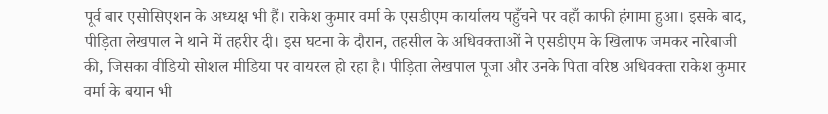पूर्व बार एसोसिएशन के अध्यक्ष भी हैं। राकेश कुमार वर्मा के एसडीएम कार्यालय पहुँचने पर वहाँ काफी हंगामा हुआ। इसके बाद, पीड़िता लेखपाल ने थाने में तहरीर दी। इस घटना के दौरान, तहसील के अधिवक्ताओं ने एसडीएम के खिलाफ जमकर नारेबाजी की, जिसका वीडियो सोशल मीडिया पर वायरल हो रहा है। पीड़िता लेखपाल पूजा और उनके पिता वरिष्ठ अधिवक्ता राकेश कुमार वर्मा के बयान भी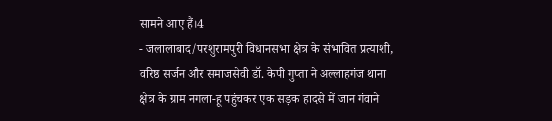सामने आए हैं।4
- जलालाबाद/परशुरामपुरी विधानसभा क्षेत्र के संभावित प्रत्याशी, वरिष्ठ सर्जन और समाजसेवी डॉ. केपी गुप्ता ने अल्लाहगंज थाना क्षेत्र के ग्राम नगला-हू पहुंचकर एक सड़क हादसे में जान गंवाने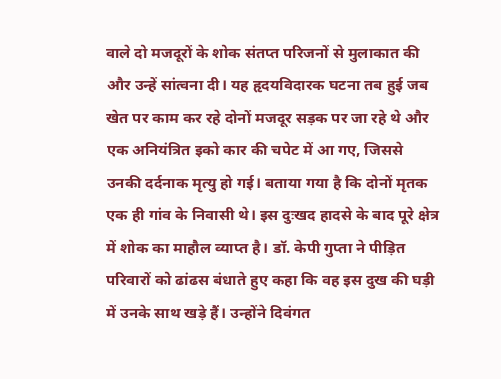वाले दो मजदूरों के शोक संतप्त परिजनों से मुलाकात की और उन्हें सांत्वना दी। यह हृदयविदारक घटना तब हुई जब खेत पर काम कर रहे दोनों मजदूर सड़क पर जा रहे थे और एक अनियंत्रित इको कार की चपेट में आ गए, जिससे उनकी दर्दनाक मृत्यु हो गई। बताया गया है कि दोनों मृतक एक ही गांव के निवासी थे। इस दुःखद हादसे के बाद पूरे क्षेत्र में शोक का माहौल व्याप्त है। डॉ. केपी गुप्ता ने पीड़ित परिवारों को ढांढस बंधाते हुए कहा कि वह इस दुख की घड़ी में उनके साथ खड़े हैं। उन्होंने दिवंगत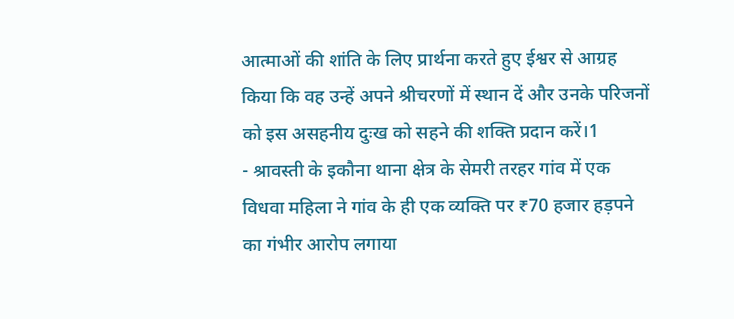आत्माओं की शांति के लिए प्रार्थना करते हुए ईश्वर से आग्रह किया कि वह उन्हें अपने श्रीचरणों में स्थान दें और उनके परिजनों को इस असहनीय दुःख को सहने की शक्ति प्रदान करें।1
- श्रावस्ती के इकौना थाना क्षेत्र के सेमरी तरहर गांव में एक विधवा महिला ने गांव के ही एक व्यक्ति पर ₹70 हजार हड़पने का गंभीर आरोप लगाया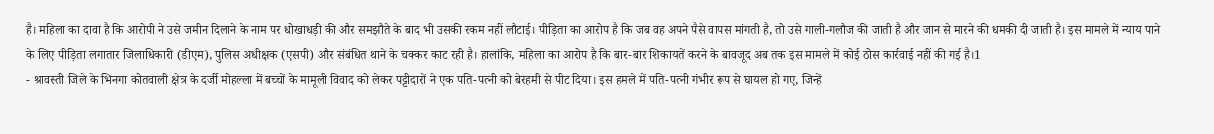है। महिला का दावा है कि आरोपी ने उसे जमीन दिलाने के नाम पर धोखाधड़ी की और समझौते के बाद भी उसकी रकम नहीं लौटाई। पीड़िता का आरोप है कि जब वह अपने पैसे वापस मांगती है, तो उसे गाली-गलौज की जाती है और जान से मारने की धमकी दी जाती है। इस मामले में न्याय पाने के लिए पीड़िता लगातार जिलाधिकारी (डीएम), पुलिस अधीक्षक (एसपी) और संबंधित थाने के चक्कर काट रही है। हालांकि, महिला का आरोप है कि बार-बार शिकायतें करने के बावजूद अब तक इस मामले में कोई ठोस कार्रवाई नहीं की गई है।1
- श्रावस्ती जिले के भिनगा कोतवाली क्षेत्र के दर्जी मोहल्ला में बच्चों के मामूली विवाद को लेकर पट्टीदारों ने एक पति-पत्नी को बेरहमी से पीट दिया। इस हमले में पति-पत्नी गंभीर रूप से घायल हो गए, जिन्हें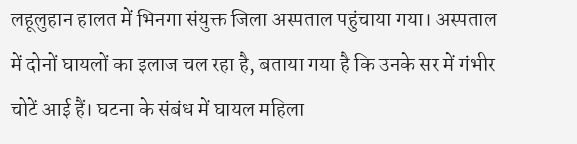लहूलुहान हालत में भिनगा संयुक्त जिला अस्पताल पहुंचाया गया। अस्पताल में दोनों घायलों का इलाज चल रहा है, बताया गया है कि उनके सर में गंभीर चोटें आई हैं। घटना के संबंध में घायल महिला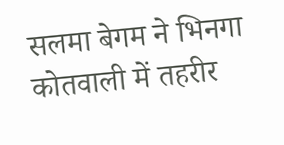सलमा बेगम ने भिनगा कोतवाली में तहरीर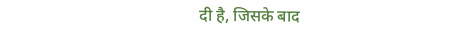दी है, जिसके बाद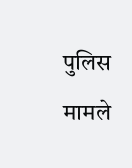पुलिस मामले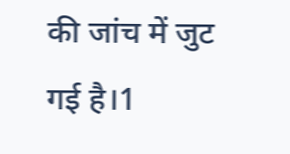की जांच में जुट गई है।1